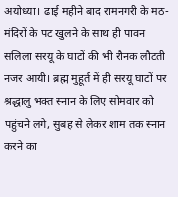अयोध्या। ढाई महीने बाद रामनगरी के मठ-मंदिरों के पट खुलने के साथ ही पावन सलिला सरयू के घाटों की भी रौनक लौटती नजर आयी। ब्रह्म मुहूर्त में ही सरयू घाटों पर श्रद्धालु भक्त स्नान के लिए सोमवार को पहुंचने लगे, सुबह से लेकर शाम तक स्नान करने का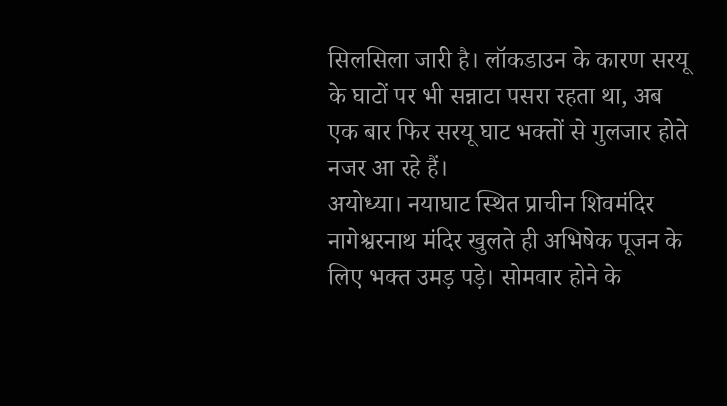सिलसिला जारी है। लॉकडाउन के कारण सरयू के घाटों पर भी सन्नाटा पसरा रहता था, अब एक बार फिर सरयू घाट भक्तों से गुलजार होते नजर आ रहे हैं।
अयोध्या। नयाघाट स्थित प्राचीन शिवमंदिर नागेश्वरनाथ मंदिर खुलते ही अभिषेक पूजन के लिए भक्त उमड़ पड़े। सोमवार होने के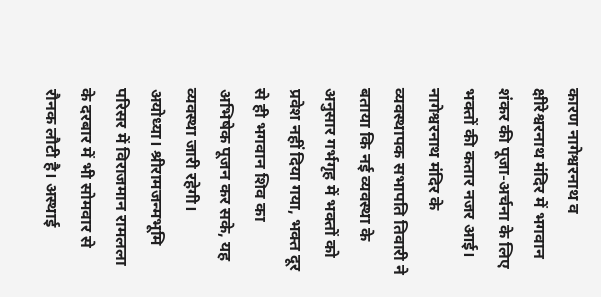कारण नागेश्वरनाथ व क्षीरेश्वरनाथ मंदिर में भगवान शंकर की पूजा-अर्चना के लिए भक्तों की कतार नजर आई। नागेश्वरनाथ मंदिर के व्यवस्थापक सभापति तिवारी ने बताया कि नई व्यवस्था के अनुसार गर्भगृह में भक्तों को प्रवेश नहीं दिया गया, भक्त दूर से ही भगवान शिव का अभिषेक पूजन कर सके, यह व्यवस्था जारी रहेगी।
अयोध्या। श्रीरामजन्मभूमि परिसर में विराजमान रामलला के दरबार में भी सोमवार से रौनक लौटी है। अस्थाई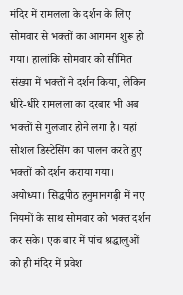मंदिर में रामलला के दर्शन के लिए सोमवार से भक्तों का आगमन शुरू हो गया। हालांकि सोमवार को सीमित संख्या में भक्तों ने दर्शन किया, लेकिन धीरे-धीरे रामलला का दरबार भी अब भक्तों से गुलजार होने लगा है। यहां सोशल डिस्टेसिंग का पालन करते हुए भक्तों को दर्शन कराया गया।
अयोध्या। सिद्धपीठ हनुमानगढ़ी में नए नियमों के साथ सोमवार को भक्त दर्शन कर सके। एक बार में पांच श्रद्धालुओं को ही मंदिर में प्रवेश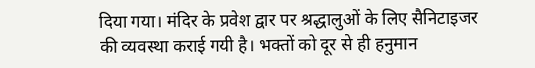दिया गया। मंदिर के प्रवेश द्वार पर श्रद्धालुओं के लिए सैनिटाइजर की व्यवस्था कराई गयी है। भक्तों को दूर से ही हनुमान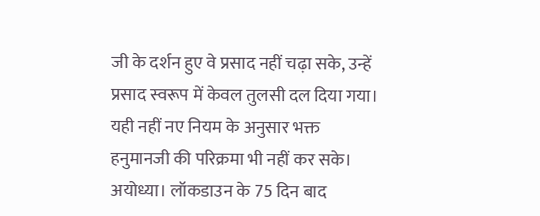जी के दर्शन हुए वे प्रसाद नहीं चढ़ा सके, उन्हें प्रसाद स्वरूप में केवल तुलसी दल दिया गया। यही नहीं नए नियम के अनुसार भक्त हनुमानजी की परिक्रमा भी नहीं कर सके।
अयोध्या। लॉकडाउन के 75 दिन बाद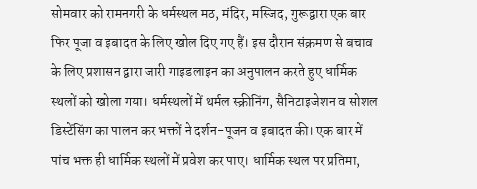सोमवार को रामनगरी के धर्मस्थल मठ, मंदिर, मस्जिद, गुरूद्वारा एक बार फिर पूजा व इबादत के लिए खोल दिए गए हैं। इस दौरान संक्रमण से बचाव के लिए प्रशासन द्वारा जारी गाइडलाइन का अनुपालन करते हुए धार्मिक स्थलों को खोला गया। धर्मस्थलों में थर्मल स्क्रीनिंग, सैनिटाइजेशन व सोशल डिस्टेंसिंग का पालन कर भक्तों ने दर्शन-पूजन व इबादत की। एक बार में पांच भक्त ही धार्मिक स्थलों में प्रवेश कर पाए। धार्मिक स्थल पर प्रतिमा,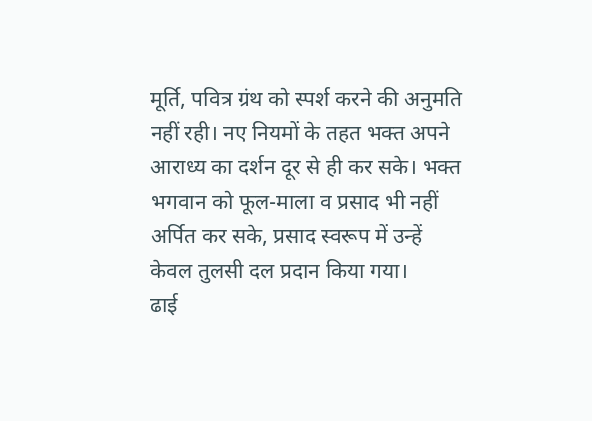मूर्ति, पवित्र ग्रंथ को स्पर्श करने की अनुमति नहीं रही। नए नियमों के तहत भक्त अपने आराध्य का दर्शन दूर से ही कर सके। भक्त भगवान को फूल-माला व प्रसाद भी नहीं अर्पित कर सके, प्रसाद स्वरूप में उन्हें केवल तुलसी दल प्रदान किया गया।
ढाई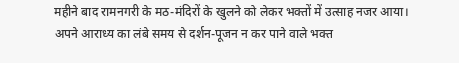महीने बाद रामनगरी के मठ-मंदिरों के खुलने को लेकर भक्तों में उत्साह नजर आया। अपने आराध्य का लंबे समय से दर्शन-पूजन न कर पाने वाले भक्त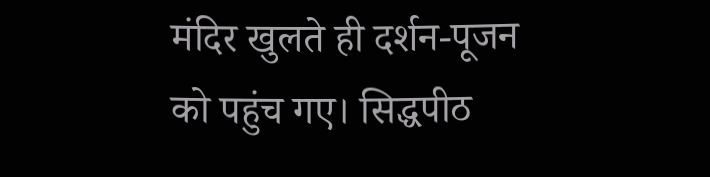मंदिर खुलते ही दर्शन-पूजन को पहुंच गए। सिद्धपीठ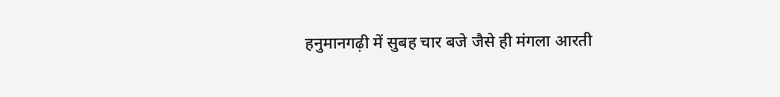हनुमानगढ़ी में सुबह चार बजे जैसे ही मंगला आरती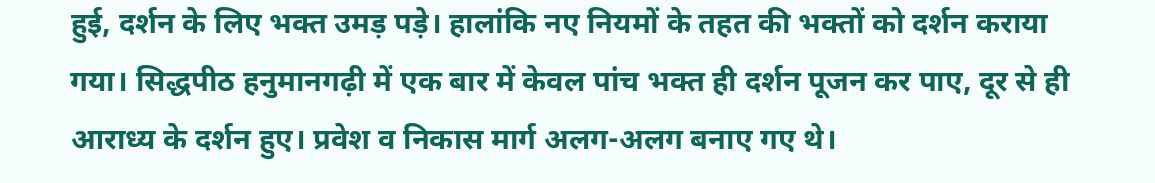हुई, दर्शन के लिए भक्त उमड़ पड़े। हालांकि नए नियमों के तहत की भक्तों को दर्शन कराया गया। सिद्धपीठ हनुमानगढ़ी में एक बार में केवल पांच भक्त ही दर्शन पूजन कर पाए, दूर से ही आराध्य के दर्शन हुए। प्रवेश व निकास मार्ग अलग-अलग बनाए गए थे।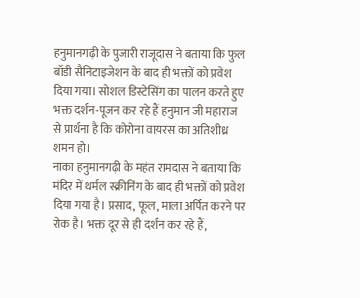हनुमानगढ़ी के पुजारी राजूदास ने बताया कि फुल बॉडी सैनिटाइजेशन के बाद ही भक्तों को प्रवेश दिया गया। सोशल डिस्टेसिंग का पालन करते हुए भक्त दर्शन-पूजन कर रहे हैं हनुमान जी महाराज से प्रार्थना है कि कोरोना वायरस का अतिशीध्र शमन हो।
नाका हनुमानगढ़ी के महंत रामदास ने बताया कि मंदिर में थर्मल स्क्रीनिंग के बाद ही भक्तों को प्रवेश दिया गया है। प्रसाद, फूल, माला अर्पित करने पर रोक है। भक्त दूर से ही दर्शन कर रहे हैं,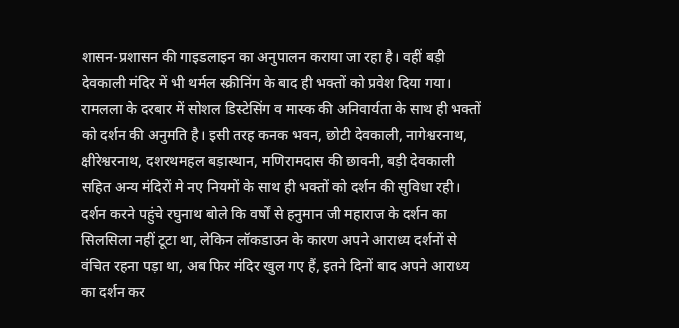शासन-प्रशासन की गाइडलाइन का अनुपालन कराया जा रहा है। वहीं बड़ी देवकाली मंदिर में भी थर्मल स्क्रीनिंग के बाद ही भक्तों को प्रवेश दिया गया। रामलला के दरबार में सोशल डिस्टेसिंग व मास्क की अनिवार्यता के साथ ही भक्तों को दर्शन की अनुमति है। इसी तरह कनक भवन, छोटी देवकाली, नागेश्वरनाथ, क्षीरेश्वरनाथ, दशरथमहल बड़ास्थान, मणिरामदास की छावनी, बड़ी देवकाली सहित अन्य मंदिरों मे नए नियमों के साथ ही भक्तों को दर्शन की सुविधा रही।
दर्शन करने पहुंचे रघुनाथ बोले कि वर्षों से हनुमान जी महाराज के दर्शन का सिलसिला नहीं टूटा था, लेकिन लॉकडाउन के कारण अपने आराध्य दर्शनों से वंचित रहना पड़ा था, अब फिर मंदिर खुल गए हैं, इतने दिनों बाद अपने आराध्य का दर्शन कर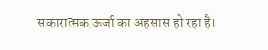सकारात्मक ऊर्जा का अहसास हो रहा है।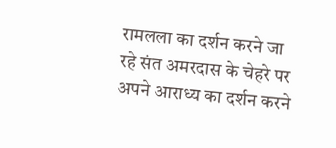रामलला का दर्शन करने जा रहे संत अमरदास के चेहरे पर अपने आराध्य का दर्शन करने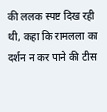की ललक स्पष्ट दिख रही थी, कहा कि रामलला का दर्शन न कर पाने की टीस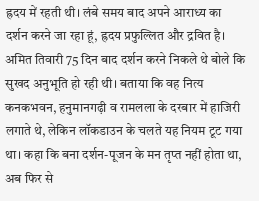ह्रदय में रहती थी। लंबे समय बाद अपने आराध्य का दर्शन करने जा रहा हूं, ह्रदय प्रफुल्लित और द्रवित है।
अमित तिवारी 75 दिन बाद दर्शन करने निकले थे बोले कि सुखद अनुभूति हो रही थी। बताया कि वह नित्य कनकभवन, हनुमानगढ़ी व रामलला के दरबार में हाजिरी लगाते थे, लेकिन लॉकडाउन के चलते यह नियम टूट गया था। कहा कि बना दर्शन-पूजन के मन तृप्त नहीं होता था, अब फिर से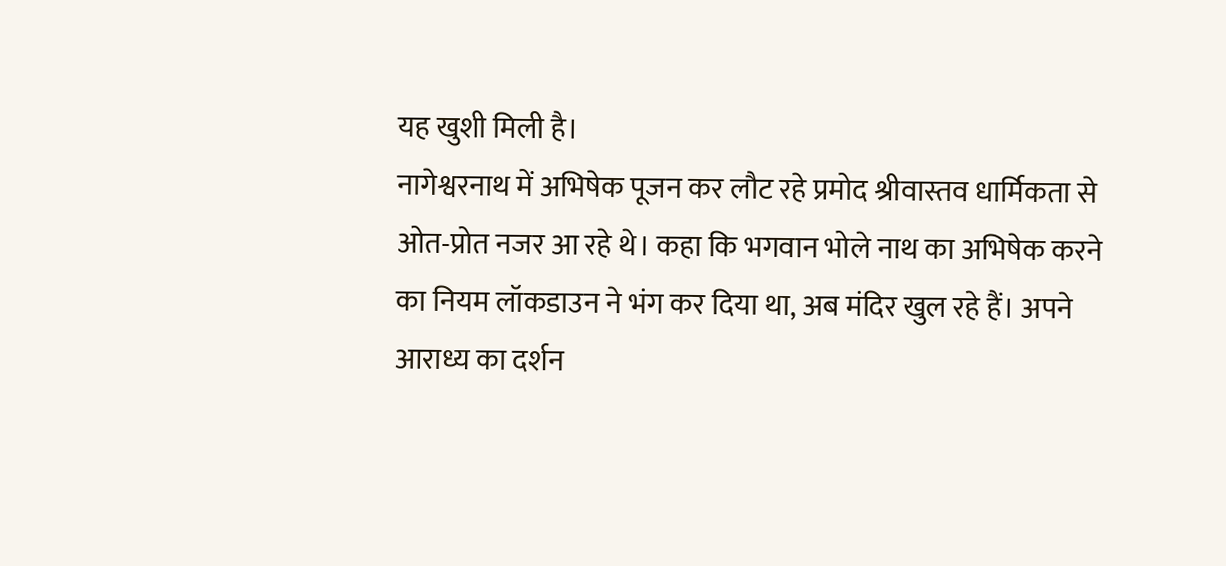यह खुशी मिली है।
नागेश्वरनाथ में अभिषेक पूजन कर लौट रहे प्रमोद श्रीवास्तव धार्मिकता से ओत-प्रोत नजर आ रहे थे। कहा कि भगवान भोले नाथ का अभिषेक करने का नियम लॉकडाउन ने भंग कर दिया था, अब मंदिर खुल रहे हैं। अपने आराध्य का दर्शन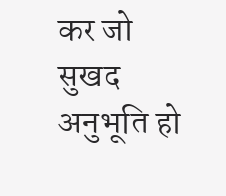कर जो सुखद अनुभूति हो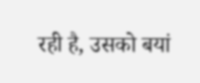रही है, उसको बयां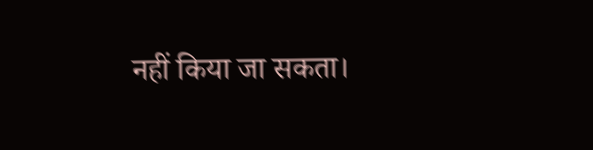नहीं किया जा सकता।